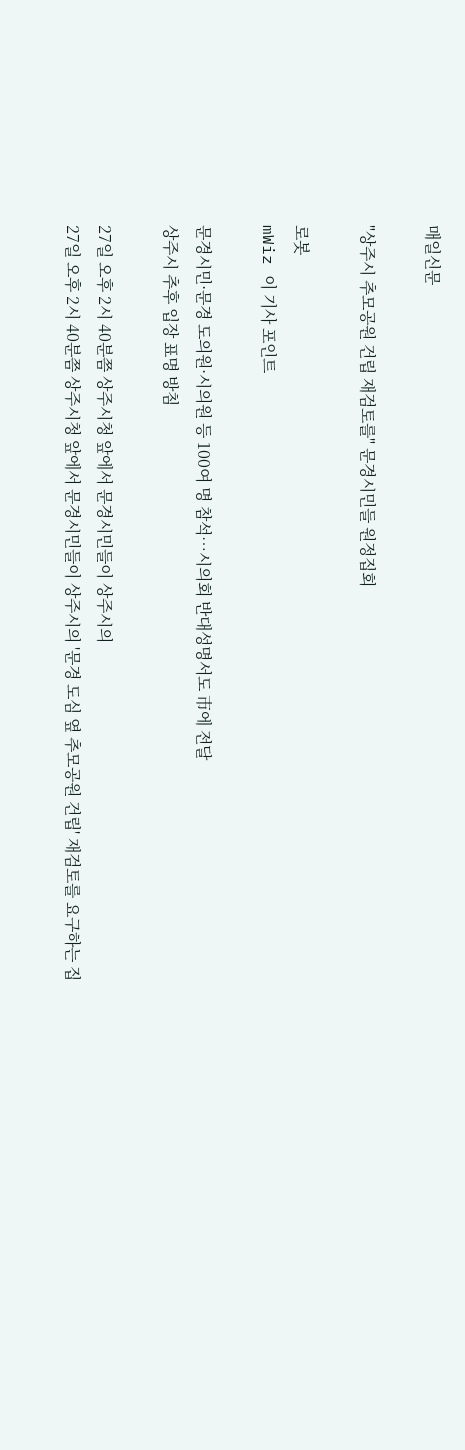매일신문

"상주시 추모공원 건립 재검토를" 문경시민들 원정집회

로봇
mWiz 이 기사 포인트

문경시민·문경 도의원·시의원 등 100여 명 참석…시의회 반대성명서도 市에 전달
상주시 추후 입장 표명 방침

27일 오후 2시 40분쯤 상주시청 앞에서 문경시민들이 상주시의
27일 오후 2시 40분쯤 상주시청 앞에서 문경시민들이 상주시의 '문경 도심 옆 추모공원 건립' 재검토를 요구하는 집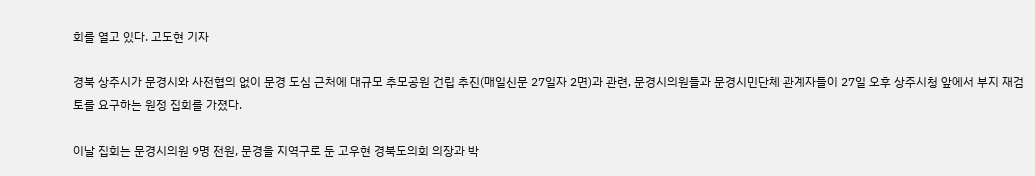회를 열고 있다. 고도현 기자

경북 상주시가 문경시와 사전협의 없이 문경 도심 근처에 대규모 추모공원 건립 추진(매일신문 27일자 2면)과 관련, 문경시의원들과 문경시민단체 관계자들이 27일 오후 상주시청 앞에서 부지 재검토를 요구하는 원정 집회를 가졌다.

이날 집회는 문경시의원 9명 전원, 문경을 지역구로 둔 고우현 경북도의회 의장과 박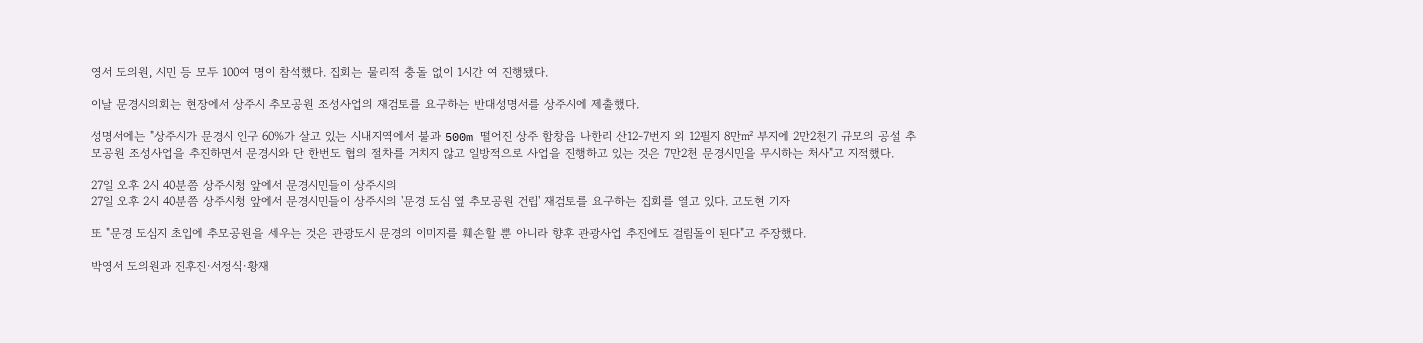영서 도의원, 시민 등 모두 100여 명이 참석했다. 집회는 물리적 충돌 없이 1시간 여 진행됐다.

이날 문경시의회는 현장에서 상주시 추모공원 조성사업의 재검토를 요구하는 반대성명서를 상주시에 제출했다.

성명서에는 "상주시가 문경시 인구 60%가 살고 있는 시내지역에서 불과 500m 떨어진 상주 함창읍 나한리 산12-7번지 외 12필지 8만㎡ 부지에 2만2천기 규모의 공설 추모공원 조성사업을 추진하면서 문경시와 단 한번도 협의 절차를 거치지 않고 일방적으로 사업을 진행하고 있는 것은 7만2천 문경시민을 무시하는 처사"고 지적했다.

27일 오후 2시 40분쯤 상주시청 앞에서 문경시민들이 상주시의
27일 오후 2시 40분쯤 상주시청 앞에서 문경시민들이 상주시의 '문경 도심 옆 추모공원 건립' 재검토를 요구하는 집회를 열고 있다. 고도현 기자

또 "문경 도심지 초입에 추모공원을 세우는 것은 관광도시 문경의 이미지를 훼손할 뿐 아니라 향후 관광사업 추진에도 걸림돌이 된다"고 주장했다.

박영서 도의원과 진후진·서정식·황재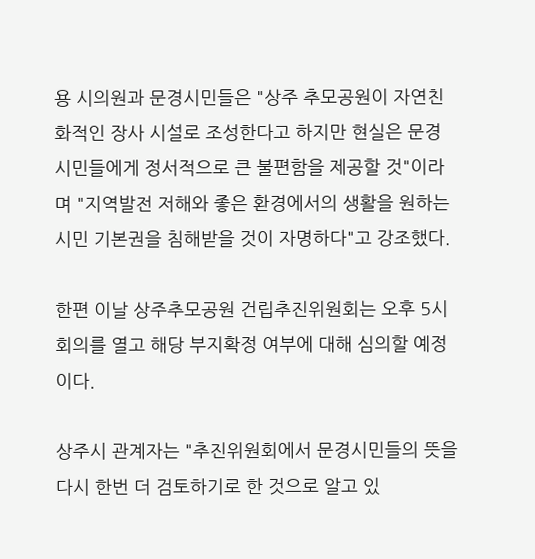용 시의원과 문경시민들은 "상주 추모공원이 자연친화적인 장사 시설로 조성한다고 하지만 현실은 문경시민들에게 정서적으로 큰 불편함을 제공할 것"이라며 "지역발전 저해와 좋은 환경에서의 생활을 원하는 시민 기본권을 침해받을 것이 자명하다"고 강조했다.

한편 이날 상주추모공원 건립추진위원회는 오후 5시 회의를 열고 해당 부지확정 여부에 대해 심의할 예정이다.

상주시 관계자는 "추진위원회에서 문경시민들의 뜻을 다시 한번 더 검토하기로 한 것으로 알고 있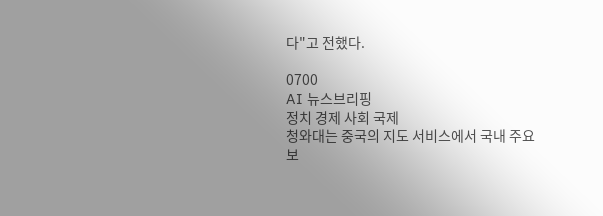다"고 전했다.

0700
AI 뉴스브리핑
정치 경제 사회 국제
청와대는 중국의 지도 서비스에서 국내 주요 보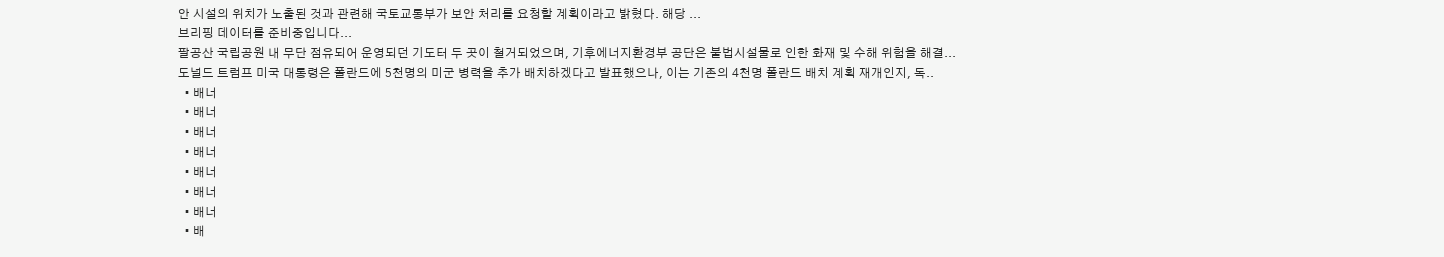안 시설의 위치가 노출된 것과 관련해 국토교통부가 보안 처리를 요청할 계획이라고 밝혔다. 해당 ...
브리핑 데이터를 준비중입니다...
팔공산 국립공원 내 무단 점유되어 운영되던 기도터 두 곳이 철거되었으며, 기후에너지환경부 공단은 불법시설물로 인한 화재 및 수해 위험을 해결...
도널드 트럼프 미국 대통령은 폴란드에 5천명의 미군 병력을 추가 배치하겠다고 발표했으나, 이는 기존의 4천명 폴란드 배치 계획 재개인지, 독..
  • 배너
  • 배너
  • 배너
  • 배너
  • 배너
  • 배너
  • 배너
  • 배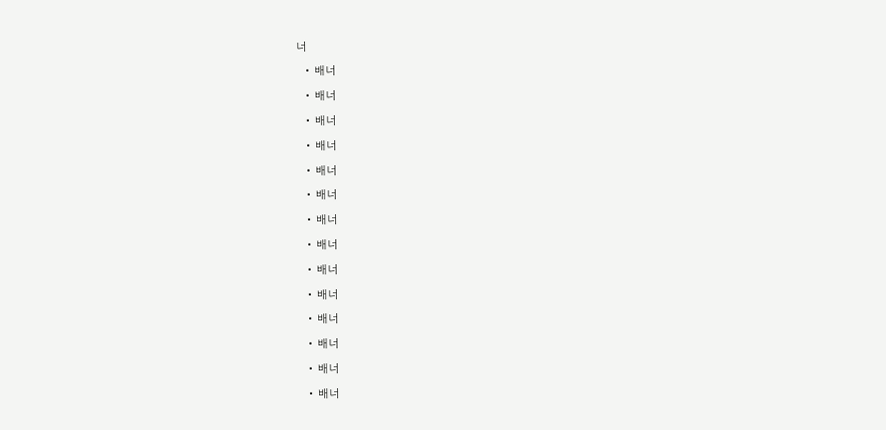너
  • 배너
  • 배너
  • 배너
  • 배너
  • 배너
  • 배너
  • 배너
  • 배너
  • 배너
  • 배너
  • 배너
  • 배너
  • 배너
  • 배너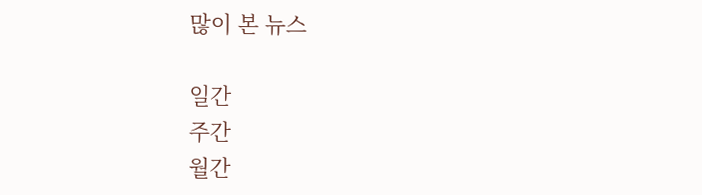많이 본 뉴스

일간
주간
월간